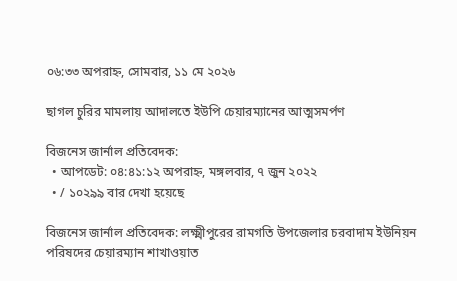০৬:৩৩ অপরাহ্ন, সোমবার, ১১ মে ২০২৬

ছাগল চুরির মামলায় আদালতে ইউপি চেয়ারম্যানের আত্মসমর্পণ

বিজনেস জার্নাল প্রতিবেদক:
  • আপডেট: ০৪:৪১:১২ অপরাহ্ন, মঙ্গলবার, ৭ জুন ২০২২
  • / ১০২৯৯ বার দেখা হয়েছে

বিজনেস জার্নাল প্রতিবেদক: লক্ষ্মীপুরের রামগতি উপজেলার চরবাদাম ইউনিয়ন পরিষদের চেয়ারম্যান শাখাওয়াত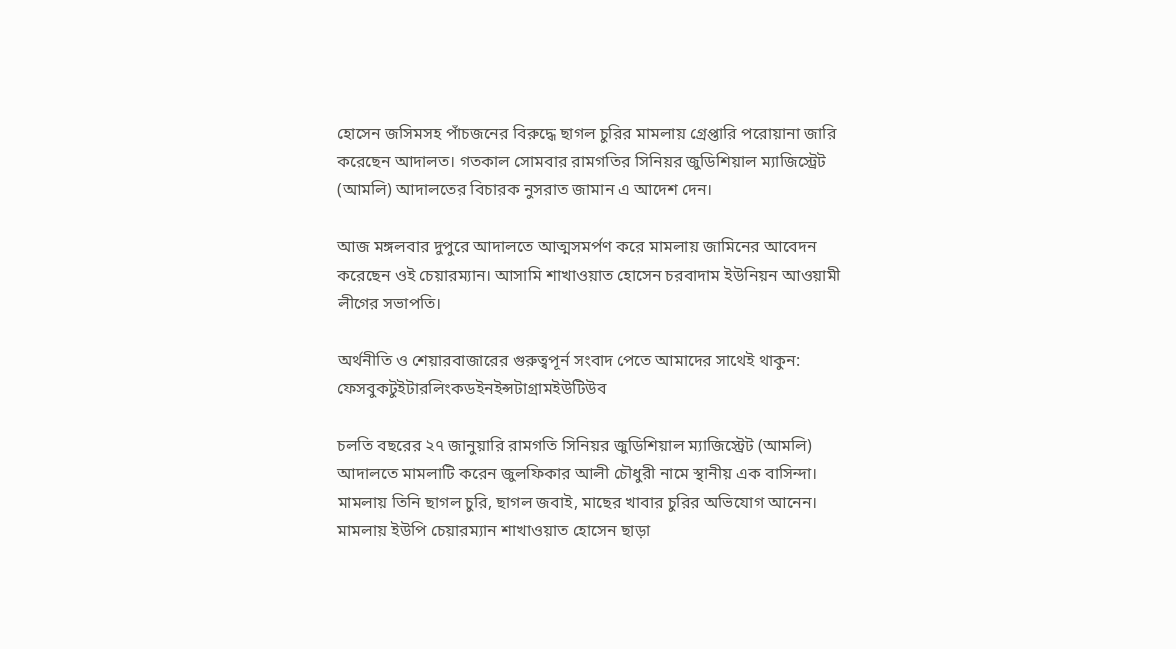হোসেন জসিমসহ পাঁচজনের বিরুদ্ধে ছাগল চুরির মামলায় গ্রেপ্তারি পরোয়ানা জারি করেছেন আদালত। গতকাল সোমবার রামগতির সিনিয়র জুডিশিয়াল ম্যাজিস্ট্রেট (আমলি) আদালতের বিচারক নুসরাত জামান এ আদেশ দেন।

আজ মঙ্গলবার দুপুরে আদালতে আত্মসমর্পণ করে মামলায় জামিনের আবেদন করেছেন ওই চেয়ারম্যান। আসামি শাখাওয়াত হোসেন চরবাদাম ইউনিয়ন আওয়ামী লীগের সভাপতি।

অর্থনীতি ও শেয়ারবাজারের গুরুত্বপূর্ন সংবাদ পেতে আমাদের সাথেই থাকুন: ফেসবুকটুইটারলিংকডইনইন্সটাগ্রামইউটিউব

চলতি বছরের ২৭ জানুয়ারি রামগতি সিনিয়র জুডিশিয়াল ম্যাজিস্ট্রেট (আমলি) আদালতে মামলাটি করেন জুলফিকার আলী চৌধুরী নামে স্থানীয় এক বাসিন্দা। মামলায় তিনি ছাগল চুরি, ছাগল জবাই, মাছের খাবার চুরির অভিযোগ আনেন। মামলায় ইউপি চেয়ারম্যান শাখাওয়াত হোসেন ছাড়া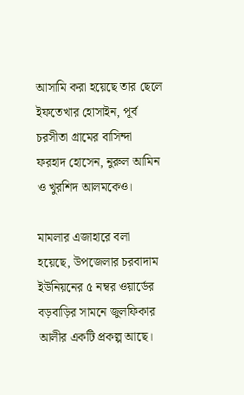আসামি করা হয়েছে তার ছেলে ইফতেখার হোসাইন, পূর্ব চরসীতা গ্রামের বাসিন্দা ফরহাদ হোসেন, নুরুল আমিন ও খুরশিদ আলমকেও।

মামলার এজাহারে বলা হয়েছে, উপজেলার চরবাদাম ইউনিয়নের ৫ নম্বর ওয়ার্ডের বড়বাড়ির সামনে জুলফিকার আলীর একটি প্রকল্প আছে।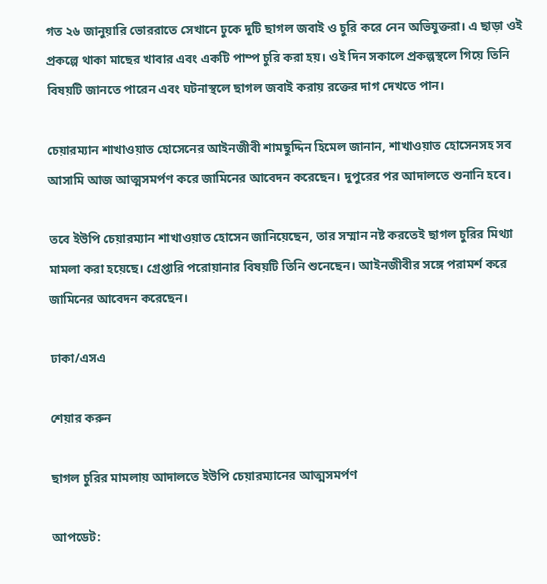গত ২৬ জানুয়ারি ভোররাতে সেখানে ঢুকে দুটি ছাগল জবাই ও চুরি করে নেন অভিযুক্তরা। এ ছাড়া ওই প্রকল্পে থাকা মাছের খাবার এবং একটি পাম্প চুরি করা হয়। ওই দিন সকালে প্রকল্পস্থলে গিয়ে তিনি বিষয়টি জানতে পারেন এবং ঘটনাস্থলে ছাগল জবাই করায় রক্তের দাগ দেখতে পান।

চেয়ারম্যান শাখাওয়াত হোসেনের আইনজীবী শামছুদ্দিন হিমেল জানান, শাখাওয়াত হোসেনসহ সব আসামি আজ আত্মসমর্পণ করে জামিনের আবেদন করেছেন। দুপুরের পর আদালতে শুনানি হবে।

তবে ইউপি চেয়ারম্যান শাখাওয়াত হোসেন জানিয়েছেন, তার সম্মান নষ্ট করতেই ছাগল চুরির মিথ্যা মামলা করা হয়েছে। গ্রেপ্তারি পরোয়ানার বিষয়টি তিনি শুনেছেন। আইনজীবীর সঙ্গে পরামর্শ করে জামিনের আবেদন করেছেন।

ঢাকা/এসএ

শেয়ার করুন

ছাগল চুরির মামলায় আদালতে ইউপি চেয়ারম্যানের আত্মসমর্পণ

আপডেট: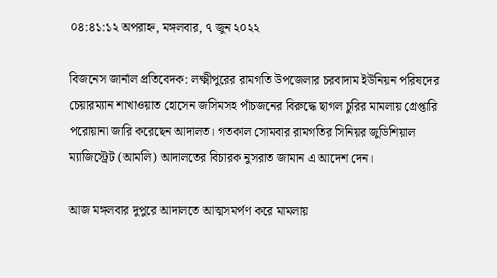০৪:৪১:১২ অপরাহ্ন, মঙ্গলবার, ৭ জুন ২০২২

বিজনেস জার্নাল প্রতিবেদক: লক্ষ্মীপুরের রামগতি উপজেলার চরবাদাম ইউনিয়ন পরিষদের চেয়ারম্যান শাখাওয়াত হোসেন জসিমসহ পাঁচজনের বিরুদ্ধে ছাগল চুরির মামলায় গ্রেপ্তারি পরোয়ানা জারি করেছেন আদালত। গতকাল সোমবার রামগতির সিনিয়র জুডিশিয়াল ম্যাজিস্ট্রেট (আমলি) আদালতের বিচারক নুসরাত জামান এ আদেশ দেন।

আজ মঙ্গলবার দুপুরে আদালতে আত্মসমর্পণ করে মামলায়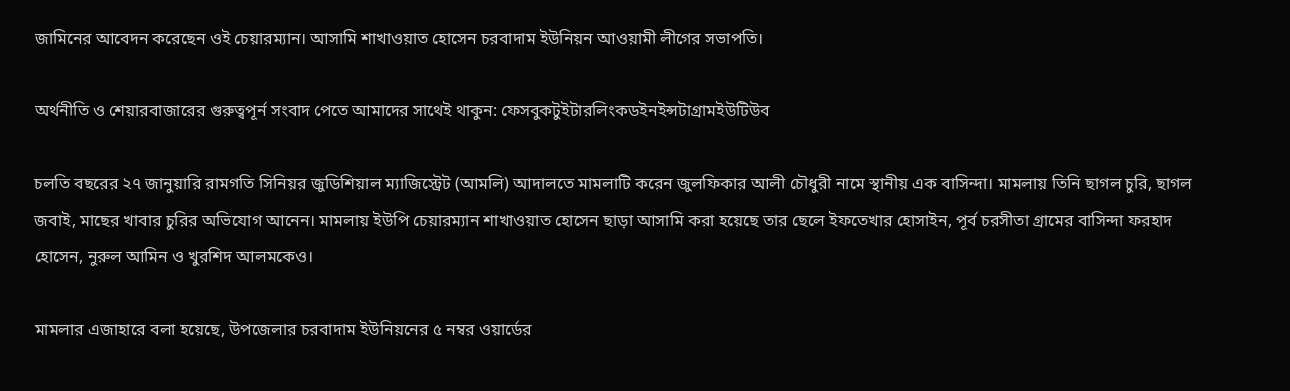জামিনের আবেদন করেছেন ওই চেয়ারম্যান। আসামি শাখাওয়াত হোসেন চরবাদাম ইউনিয়ন আওয়ামী লীগের সভাপতি।

অর্থনীতি ও শেয়ারবাজারের গুরুত্বপূর্ন সংবাদ পেতে আমাদের সাথেই থাকুন: ফেসবুকটুইটারলিংকডইনইন্সটাগ্রামইউটিউব

চলতি বছরের ২৭ জানুয়ারি রামগতি সিনিয়র জুডিশিয়াল ম্যাজিস্ট্রেট (আমলি) আদালতে মামলাটি করেন জুলফিকার আলী চৌধুরী নামে স্থানীয় এক বাসিন্দা। মামলায় তিনি ছাগল চুরি, ছাগল জবাই, মাছের খাবার চুরির অভিযোগ আনেন। মামলায় ইউপি চেয়ারম্যান শাখাওয়াত হোসেন ছাড়া আসামি করা হয়েছে তার ছেলে ইফতেখার হোসাইন, পূর্ব চরসীতা গ্রামের বাসিন্দা ফরহাদ হোসেন, নুরুল আমিন ও খুরশিদ আলমকেও।

মামলার এজাহারে বলা হয়েছে, উপজেলার চরবাদাম ইউনিয়নের ৫ নম্বর ওয়ার্ডের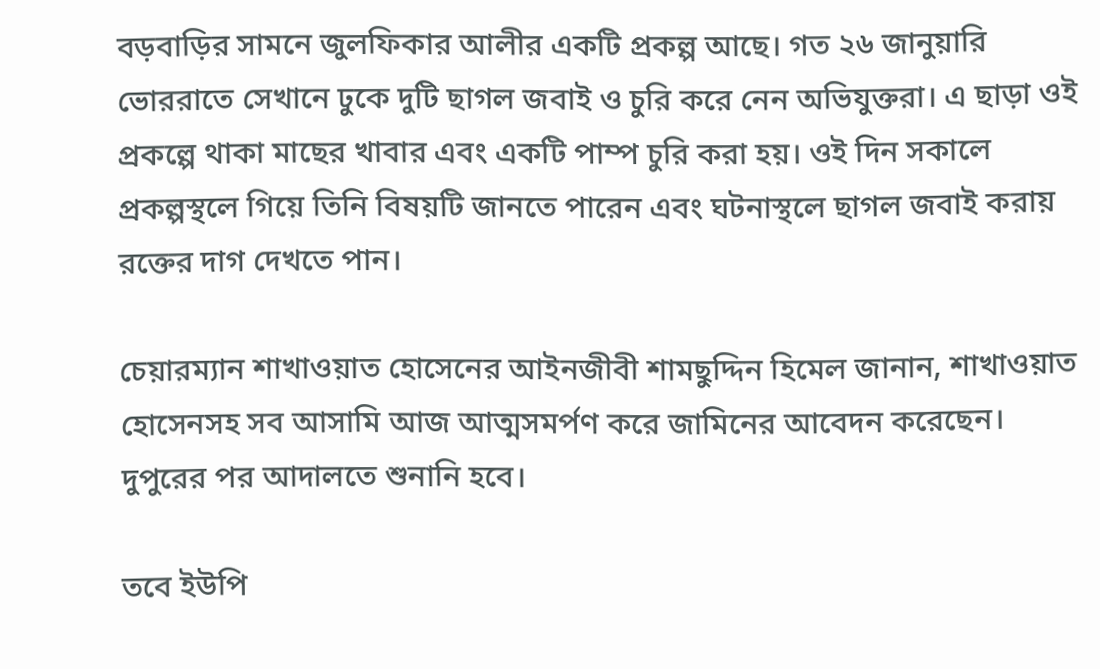বড়বাড়ির সামনে জুলফিকার আলীর একটি প্রকল্প আছে। গত ২৬ জানুয়ারি ভোররাতে সেখানে ঢুকে দুটি ছাগল জবাই ও চুরি করে নেন অভিযুক্তরা। এ ছাড়া ওই প্রকল্পে থাকা মাছের খাবার এবং একটি পাম্প চুরি করা হয়। ওই দিন সকালে প্রকল্পস্থলে গিয়ে তিনি বিষয়টি জানতে পারেন এবং ঘটনাস্থলে ছাগল জবাই করায় রক্তের দাগ দেখতে পান।

চেয়ারম্যান শাখাওয়াত হোসেনের আইনজীবী শামছুদ্দিন হিমেল জানান, শাখাওয়াত হোসেনসহ সব আসামি আজ আত্মসমর্পণ করে জামিনের আবেদন করেছেন। দুপুরের পর আদালতে শুনানি হবে।

তবে ইউপি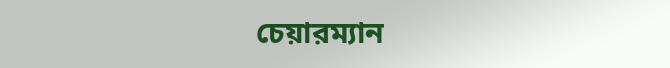চেয়ারম্যান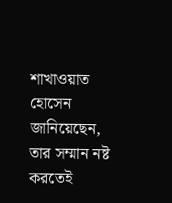শাখাওয়াত হোসেন জানিয়েছেন, তার সম্মান নষ্ট করতেই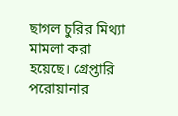ছাগল চুরির মিথ্যা মামলা করা হয়েছে। গ্রেপ্তারি পরোয়ানার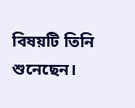বিষয়টি তিনি শুনেছেন।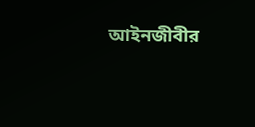আইনজীবীর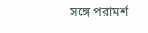সঙ্গে পরামর্শ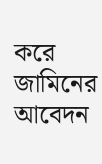করে জামিনের আবেদন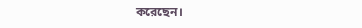করেছেন।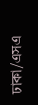ঢাকা/এসএ